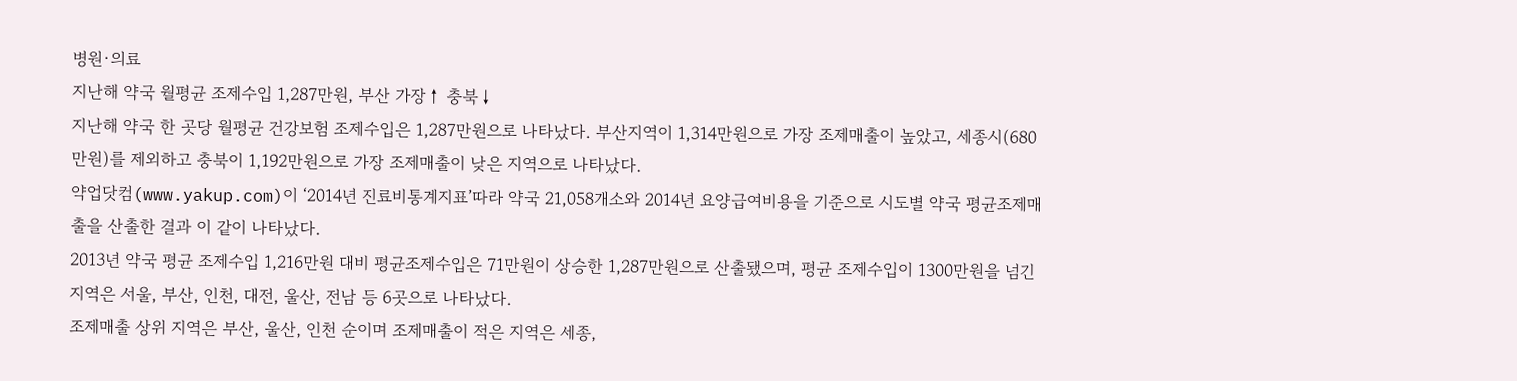병원·의료
지난해 약국 월평균 조제수입 1,287만원, 부산 가장↑ 충북↓
지난해 약국 한 곳당 월평균 건강보험 조제수입은 1,287만원으로 나타났다. 부산지역이 1,314만원으로 가장 조제매출이 높았고, 세종시(680만원)를 제외하고 충북이 1,192만원으로 가장 조제매출이 낮은 지역으로 나타났다.
약업닷컴(www.yakup.com)이 ‘2014년 진료비통계지표’따라 약국 21,058개소와 2014년 요양급여비용을 기준으로 시도별 약국 평균조제매출을 산출한 결과 이 같이 나타났다.
2013년 약국 평균 조제수입 1,216만원 대비 평균조제수입은 71만원이 상승한 1,287만원으로 산출됐으며, 평균 조제수입이 1300만원을 넘긴 지역은 서울, 부산, 인천, 대전, 울산, 전남 등 6곳으로 나타났다.
조제매출 상위 지역은 부산, 울산, 인천 순이며 조제매출이 적은 지역은 세종,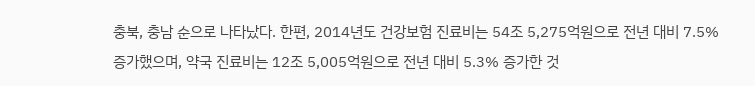충북, 충남 순으로 나타났다. 한편, 2014년도 건강보험 진료비는 54조 5,275억원으로 전년 대비 7.5% 증가했으며, 약국 진료비는 12조 5,005억원으로 전년 대비 5.3% 증가한 것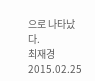으로 나타났다.
최재경
2015.02.25